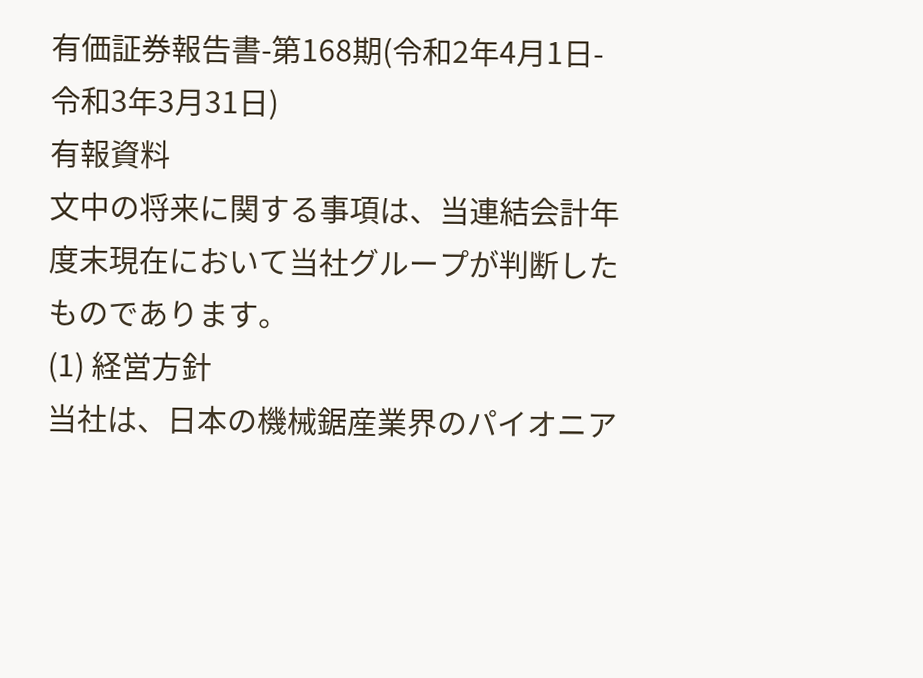有価証券報告書-第168期(令和2年4月1日-令和3年3月31日)
有報資料
文中の将来に関する事項は、当連結会計年度末現在において当社グループが判断したものであります。
(1) 経営方針
当社は、日本の機械鋸産業界のパイオニア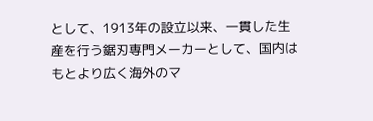として、1913年の設立以来、一貫した生産を行う鋸刃専門メーカーとして、国内はもとより広く海外のマ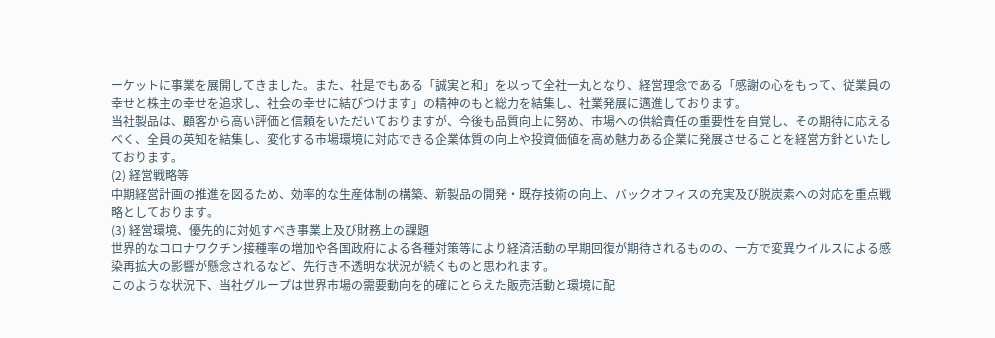ーケットに事業を展開してきました。また、社是でもある「誠実と和」を以って全社一丸となり、経営理念である「感謝の心をもって、従業員の幸せと株主の幸せを追求し、社会の幸せに結びつけます」の精神のもと総力を結集し、社業発展に邁進しております。
当社製品は、顧客から高い評価と信頼をいただいておりますが、今後も品質向上に努め、市場への供給責任の重要性を自覚し、その期待に応えるべく、全員の英知を結集し、変化する市場環境に対応できる企業体質の向上や投資価値を高め魅力ある企業に発展させることを経営方針といたしております。
(2) 経営戦略等
中期経営計画の推進を図るため、効率的な生産体制の構築、新製品の開発・既存技術の向上、バックオフィスの充実及び脱炭素への対応を重点戦略としております。
(3) 経営環境、優先的に対処すべき事業上及び財務上の課題
世界的なコロナワクチン接種率の増加や各国政府による各種対策等により経済活動の早期回復が期待されるものの、一方で変異ウイルスによる感染再拡大の影響が懸念されるなど、先行き不透明な状況が続くものと思われます。
このような状況下、当社グループは世界市場の需要動向を的確にとらえた販売活動と環境に配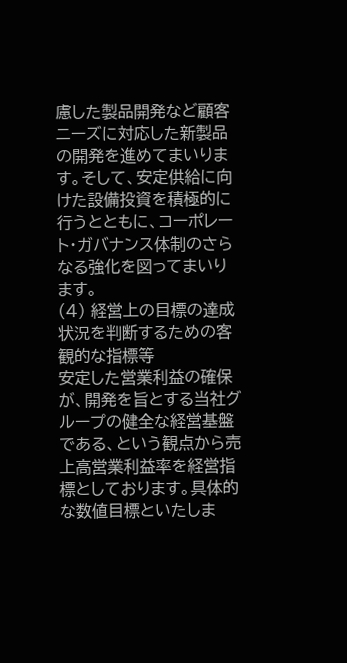慮した製品開発など顧客ニーズに対応した新製品の開発を進めてまいります。そして、安定供給に向けた設備投資を積極的に行うとともに、コーポレート・ガバナンス体制のさらなる強化を図ってまいります。
(4) 経営上の目標の達成状況を判断するための客観的な指標等
安定した営業利益の確保が、開発を旨とする当社グループの健全な経営基盤である、という観点から売上高営業利益率を経営指標としております。具体的な数値目標といたしま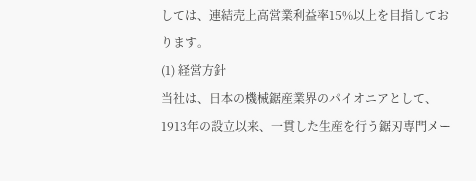しては、連結売上高営業利益率15%以上を目指しております。
(1) 経営方針
当社は、日本の機械鋸産業界のパイオニアとして、1913年の設立以来、一貫した生産を行う鋸刃専門メー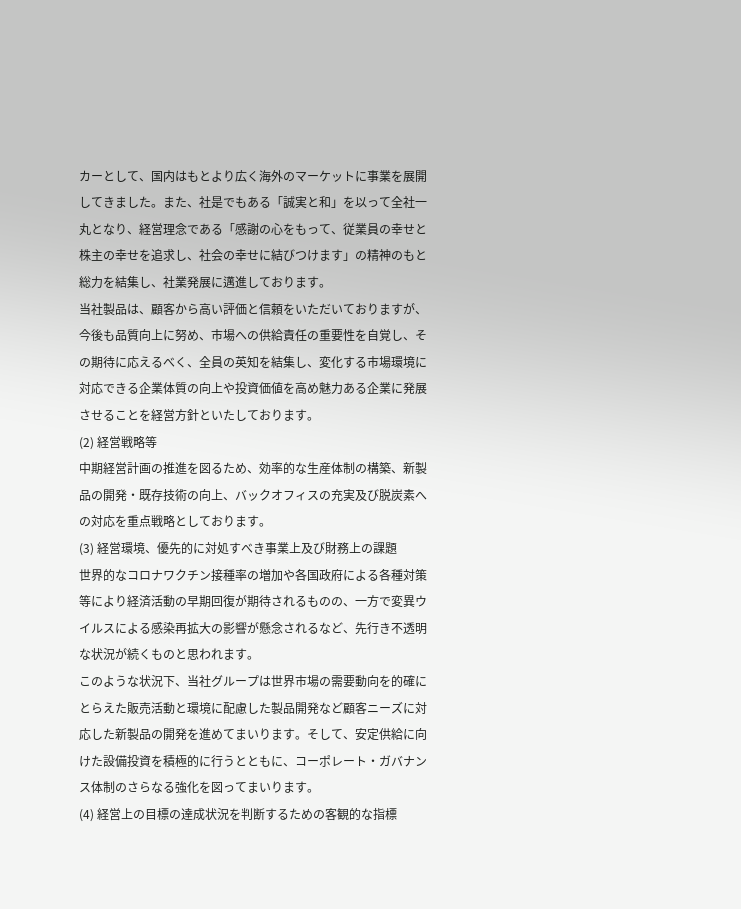カーとして、国内はもとより広く海外のマーケットに事業を展開してきました。また、社是でもある「誠実と和」を以って全社一丸となり、経営理念である「感謝の心をもって、従業員の幸せと株主の幸せを追求し、社会の幸せに結びつけます」の精神のもと総力を結集し、社業発展に邁進しております。
当社製品は、顧客から高い評価と信頼をいただいておりますが、今後も品質向上に努め、市場への供給責任の重要性を自覚し、その期待に応えるべく、全員の英知を結集し、変化する市場環境に対応できる企業体質の向上や投資価値を高め魅力ある企業に発展させることを経営方針といたしております。
(2) 経営戦略等
中期経営計画の推進を図るため、効率的な生産体制の構築、新製品の開発・既存技術の向上、バックオフィスの充実及び脱炭素への対応を重点戦略としております。
(3) 経営環境、優先的に対処すべき事業上及び財務上の課題
世界的なコロナワクチン接種率の増加や各国政府による各種対策等により経済活動の早期回復が期待されるものの、一方で変異ウイルスによる感染再拡大の影響が懸念されるなど、先行き不透明な状況が続くものと思われます。
このような状況下、当社グループは世界市場の需要動向を的確にとらえた販売活動と環境に配慮した製品開発など顧客ニーズに対応した新製品の開発を進めてまいります。そして、安定供給に向けた設備投資を積極的に行うとともに、コーポレート・ガバナンス体制のさらなる強化を図ってまいります。
(4) 経営上の目標の達成状況を判断するための客観的な指標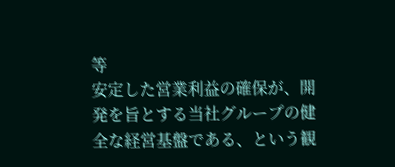等
安定した営業利益の確保が、開発を旨とする当社グループの健全な経営基盤である、という観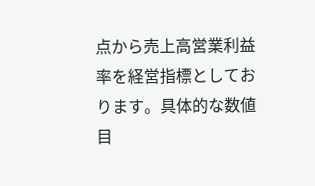点から売上高営業利益率を経営指標としております。具体的な数値目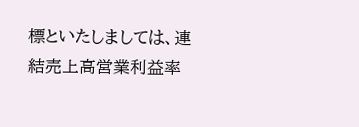標といたしましては、連結売上高営業利益率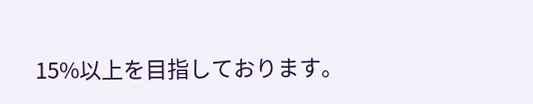15%以上を目指しております。